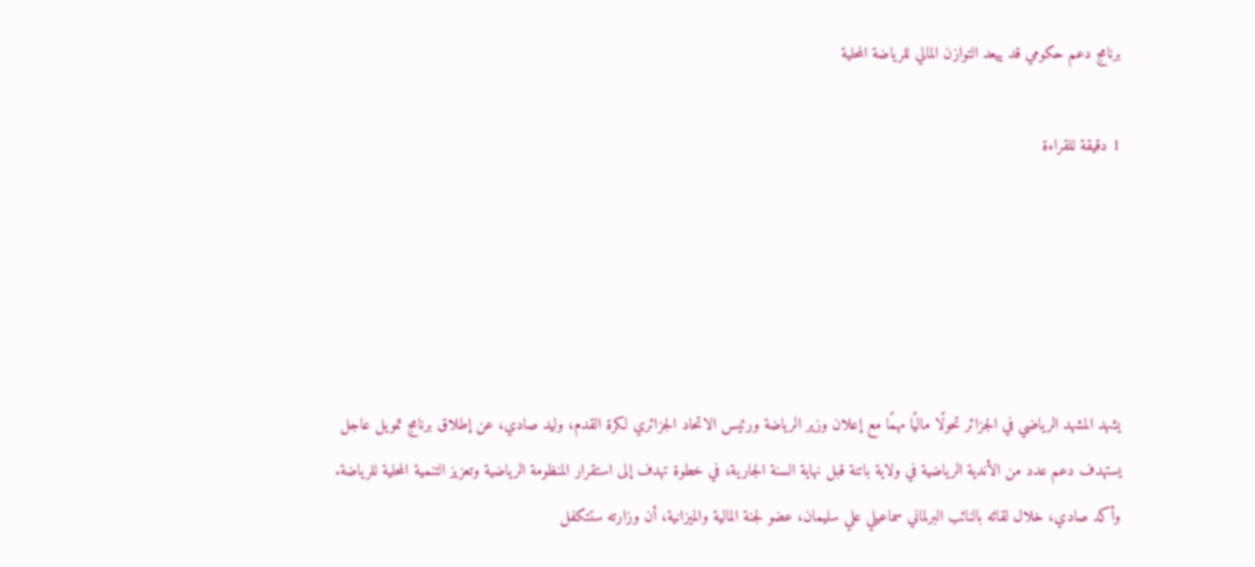برنامج دعم حكومي قد ييعد التوازن المالي للرياضة المحلية

1 دقيقة للقراءة





يشهد المشهد الرياضي في الجزائر تحولًا ماليًا مهمًا مع إعلان وزير الرياضة ورئيس الاتحاد الجزائري لكرة القدم، وليد صادي، عن إطلاق برنامج تمويل عاجل يستهدف دعم عدد من الأندية الرياضية في ولاية باتنة قبل نهاية السنة الجارية، في خطوة تهدف إلى استقرار المنظومة الرياضية وتعزيز التنمية المحلية للرياضة. وأكد صادي، خلال لقائه بالنائب البرلماني سماعيلي علي سليمان، عضو لجنة المالية والميزانية، أن وزارته ستتكفل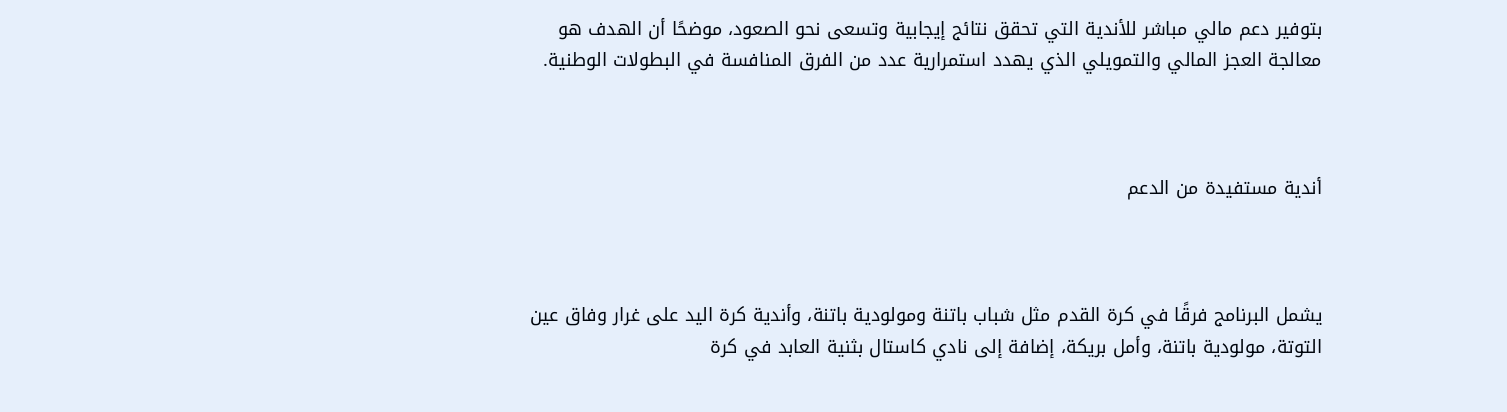بتوفير دعم مالي مباشر للأندية التي تحقق نتائج إيجابية وتسعى نحو الصعود، موضحًا أن الهدف هو معالجة العجز المالي والتمويلي الذي يهدد استمرارية عدد من الفرق المنافسة في البطولات الوطنية.



أندية مستفيدة من الدعم



يشمل البرنامج فرقًا في كرة القدم مثل شباب باتنة ومولودية باتنة، وأندية كرة اليد على غرار وفاق عين التوتة، مولودية باتنة، وأمل بريكة، إضافة إلى نادي كاستال بثنية العابد في كرة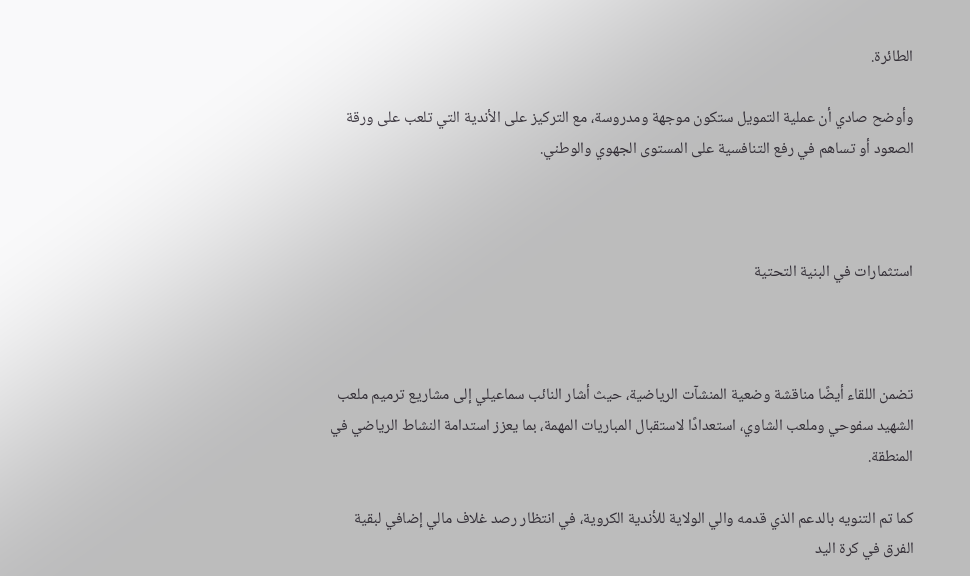الطائرة.

وأوضح صادي أن عملية التمويل ستكون موجهة ومدروسة، مع التركيز على الأندية التي تلعب على ورقة الصعود أو تساهم في رفع التنافسية على المستوى الجهوي والوطني.



استثمارات في البنية التحتية



تضمن اللقاء أيضًا مناقشة وضعية المنشآت الرياضية، حيث أشار النائب سماعيلي إلى مشاريع ترميم ملعب الشهيد سفوحي وملعب الشاوي، استعدادًا لاستقبال المباريات المهمة، بما يعزز استدامة النشاط الرياضي في المنطقة.

كما تم التنويه بالدعم الذي قدمه والي الولاية للأندية الكروية، في انتظار رصد غلاف مالي إضافي لبقية الفرق في كرة اليد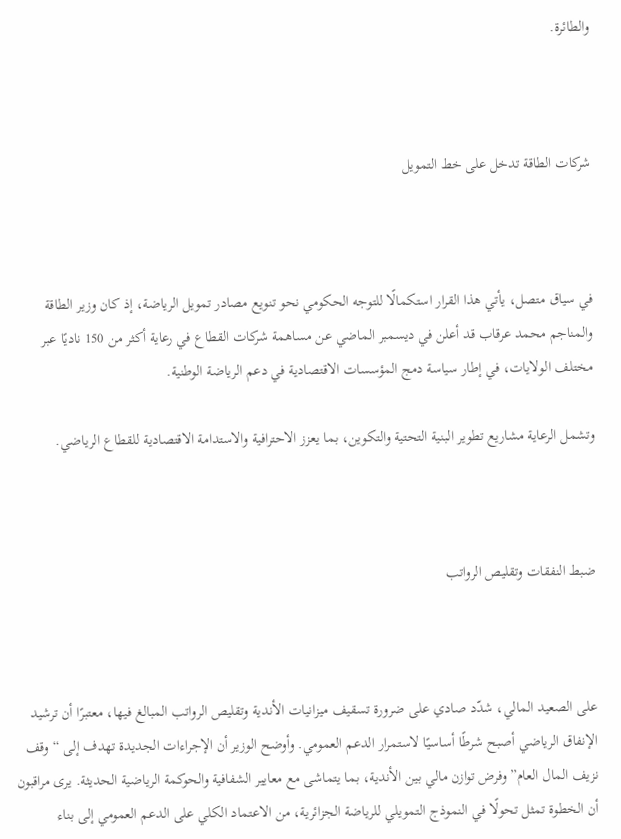والطائرة.



شركات الطاقة تدخل على خط التمويل



في سياق متصل، يأتي هذا القرار استكمالًا للتوجه الحكومي نحو تنويع مصادر تمويل الرياضة، إذ كان وزير الطاقة والمناجم محمد عرقاب قد أعلن في ديسمبر الماضي عن مساهمة شركات القطاع في رعاية أكثر من 150 ناديًا عبر مختلف الولايات، في إطار سياسة دمج المؤسسات الاقتصادية في دعم الرياضة الوطنية.

وتشمل الرعاية مشاريع تطوير البنية التحتية والتكوين، بما يعزز الاحترافية والاستدامة الاقتصادية للقطاع الرياضي.



ضبط النفقات وتقليص الرواتب



على الصعيد المالي، شدّد صادي على ضرورة تسقيف ميزانيات الأندية وتقليص الرواتب المبالغ فيها، معتبرًا أن ترشيد الإنفاق الرياضي أصبح شرطًا أساسيًا لاستمرار الدعم العمومي. وأوضح الوزير أن الإجراءات الجديدة تهدف إلى “وقف نزيف المال العام” وفرض توازن مالي بين الأندية، بما يتماشى مع معايير الشفافية والحوكمة الرياضية الحديثة. يرى مراقبون أن الخطوة تمثل تحولًا في النموذج التمويلي للرياضة الجزائرية، من الاعتماد الكلي على الدعم العمومي إلى بناء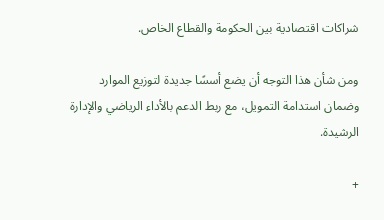شراكات اقتصادية بين الحكومة والقطاع الخاص.

ومن شأن هذا التوجه أن يضع أسسًا جديدة لتوزيع الموارد وضمان استدامة التمويل، مع ربط الدعم بالأداء الرياضي والإدارة الرشيدة.

+